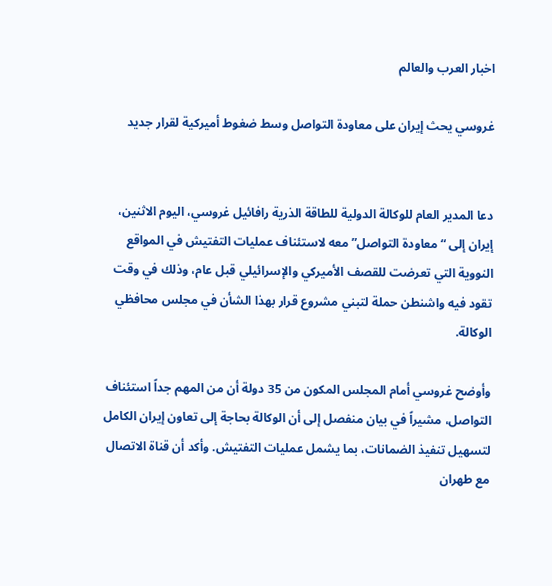اخبار العرب والعالم

غروسي يحث إيران على معاودة التواصل وسط ضغوط أميركية لقرار جديد


دعا المدير العام للوكالة الدولية للطاقة الذرية رافائيل غروسي، اليوم الاثنين، إيران إلى “معاودة التواصل” معه لاستئناف عمليات التفتيش في المواقع النووية التي تعرضت للقصف الأميركي والإسرائيلي قبل عام، وذلك في وقت تقود فيه واشنطن حملة لتبني مشروع قرار بهذا الشأن في مجلس محافظي الوكالة.

وأوضح غروسي أمام المجلس المكون من 35 دولة أن من المهم جداً استئناف التواصل، مشيراً في بيان منفصل إلى أن الوكالة بحاجة إلى تعاون إيران الكامل لتسهيل تنفيذ الضمانات، بما يشمل عمليات التفتيش. وأكد أن قناة الاتصال مع طهران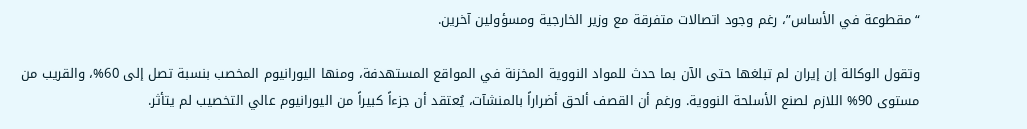“مقطوعة في الأساس”، رغم وجود اتصالات متفرقة مع وزير الخارجية ومسؤولين آخرين.

وتقول الوكالة إن إيران لم تبلغها حتى الآن بما حدث للمواد النووية المخزنة في المواقع المستهدفة، ومنها اليورانيوم المخصب بنسبة تصل إلى 60%، والقريب من مستوى 90% اللازم لصنع الأسلحة النووية. ورغم أن القصف ألحق أضراراً بالمنشآت، يُعتقد أن جزءاً كبيراً من اليورانيوم عالي التخصيب لم يتأثر.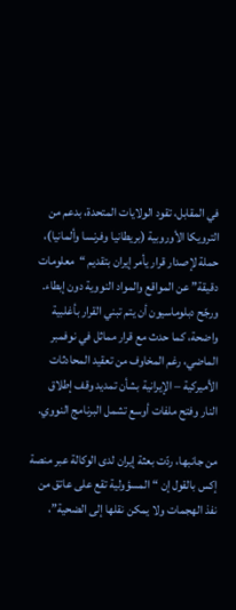في المقابل، تقود الولايات المتحدة، بدعم من الترويكا الأوروبية (بريطانيا وفرنسا وألمانيا)، حملة لإصدار قرار يأمر إيران بتقديم “معلومات دقيقة” عن المواقع والمواد النووية دون إبطاء. ورجّح دبلوماسيون أن يتم تبني القرار بأغلبية واضحة، كما حدث مع قرار مماثل في نوفمبر الماضي، رغم المخاوف من تعقيد المحادثات الأميركية – الإيرانية بشأن تمديد وقف إطلاق النار وفتح ملفات أوسع تشمل البرنامج النووي.

من جانبها، ردّت بعثة إيران لدى الوكالة عبر منصة إكس بالقول إن “المسؤولية تقع على عاتق من نفذ الهجمات ولا يمكن نقلها إلى الضحية”،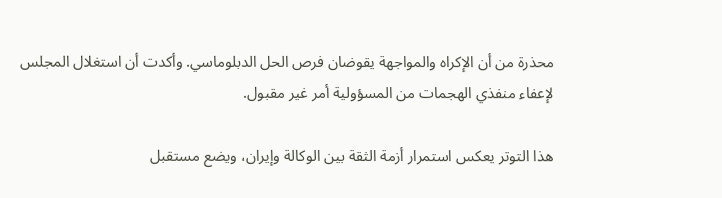محذرة من أن الإكراه والمواجهة يقوضان فرص الحل الدبلوماسي. وأكدت أن استغلال المجلس لإعفاء منفذي الهجمات من المسؤولية أمر غير مقبول.

هذا التوتر يعكس استمرار أزمة الثقة بين الوكالة وإيران، ويضع مستقبل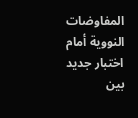المفاوضات النووية أمام اختبار جديد بين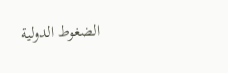الضغوط الدولية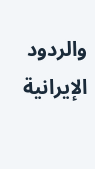والردود الإيرانية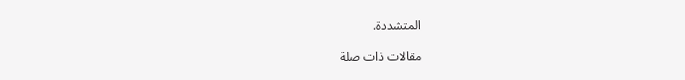المتشددة.

مقالات ذات صلة